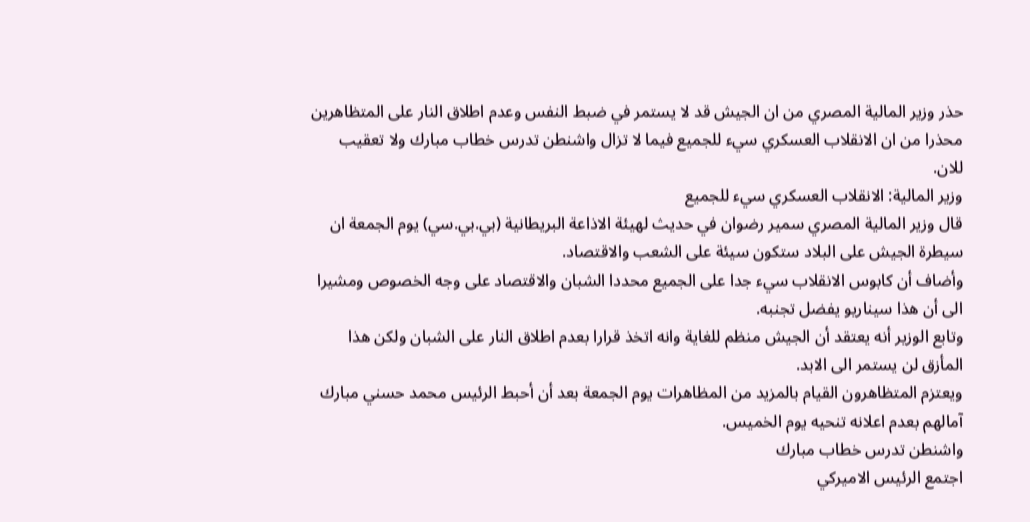حذر وزير المالية المصري من ان الجيش قد لا يستمر في ضبط النفس وعدم اطلاق النار على المتظاهرين محذرا من ان الانقلاب العسكري سيء للجميع فيما لا تزال واشنطن تدرس خطاب مبارك ولا تعقيب للان.
وزير المالية: الانقلاب العسكري سيء للجميع
قال وزير المالية المصري سمير رضوان في حديث لهيئة الاذاعة البريطانية (بي.بي.سي) يوم الجمعة ان سيطرة الجيش على البلاد ستكون سيئة على الشعب والاقتصاد.
وأضاف أن كابوس الانقلاب سيء جدا على الجميع محددا الشبان والاقتصاد على وجه الخصوص ومشيرا الى أن هذا سيناريو يفضل تجنبه.
وتابع الوزير أنه يعتقد أن الجيش منظم للغاية وانه اتخذ قرارا بعدم اطلاق النار على الشبان ولكن هذا المأزق لن يستمر الى الابد.
ويعتزم المتظاهرون القيام بالمزيد من المظاهرات يوم الجمعة بعد أن أحبط الرئيس محمد حسني مبارك آمالهم بعدم اعلانه تنحيه يوم الخميس.
واشنطن تدرس خطاب مبارك
اجتمع الرئيس الاميركي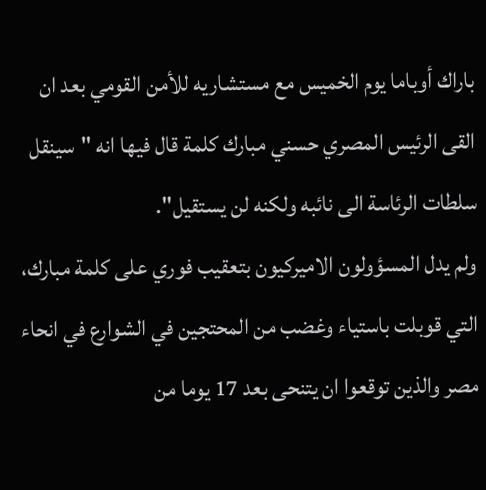باراك أوباما يوم الخميس مع مستشاريه للأمن القومي بعد ان القى الرئيس المصري حسني مبارك كلمة قال فيها انه "سينقل سلطات الرئاسة الى نائبه ولكنه لن يستقيل".
ولم يدل المسؤولون الاميركيون بتعقيب فوري على كلمة مبارك، التي قوبلت باستياء وغضب من المحتجين في الشوارع في انحاء مصر والذين توقعوا ان يتنحى بعد 17 يوما من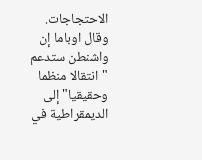الاحتجاجات.
وقال اوباما إن واشنطن ستدعم "انتقالا منظما وحقيقيا" إلى الديمقراطية في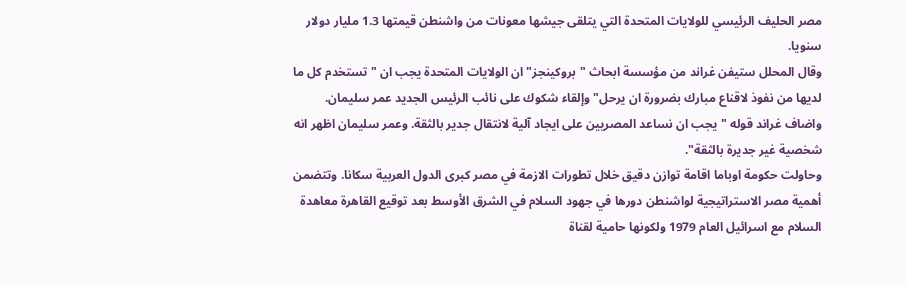مصر الحليف الرئيسي للولايات المتحدة التي يتلقى جيشها معونات من واشنطن قيمتها 1.3 مليار دولار سنويا.
وقال المحلل ستيفن غراند من مؤسسة ابحاث "بروكينجز" ان الولايات المتحدة يجب ان "تستخدم كل ما لديها من نفوذ لاقناع مبارك بضرورة ان يرحل" وإلقاء شكوك على نائب الرئيس الجديد عمر سليمان.
واضاف غراند قوله "يجب ان نساعد المصريين على ايجاد آلية لانتقال جدير بالثقة. وعمر سليمان اظهر انه شخصية غير جديرة بالثقة".
وحاولت حكومة اوباما اقامة توازن دقيق خلال تطورات الازمة في مصر كبرى الدول العربية سكانا. وتتضمن أهمية مصر الاستراتيجية لواشنطن دورها في جهود السلام في الشرق الأوسط بعد توقيع القاهرة معاهدة السلام مع اسرائيل العام 1979 ولكونها حامية لقناة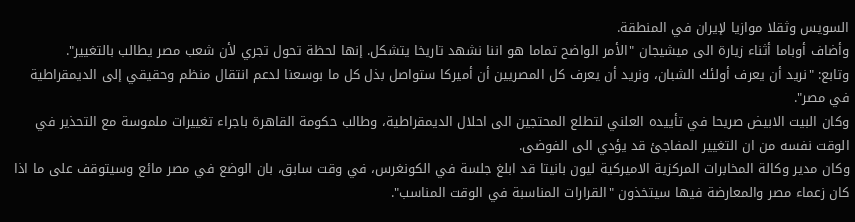السويس وثقلا موازيا لإيران في المنطقة.
وأضاف أوباما أثناء زيارة الى ميشيجان "الأمر الواضح تماما هو اننا نشهد تاريخا يتشكل. إنها لحظة تحول تجري لأن شعب مصر يطالب بالتغيير".
وتابع: "نريد أن يعرف أولئك الشبان، ونريد أن يعرف كل المصريين أن أميركا ستواصل بذل كل ما بوسعنا لدعم انتقال منظم وحقيقي إلى الديمقراطية في مصر".
وكان البيت الابيض صريحا في تأييده العلني لتطلع المحتجين الى احلال الديمقراطية، وطالب حكومة القاهرة باجراء تغييرات ملموسة مع التحذير في الوقت نفسه من ان التغيير المفاجئ قد يؤدي الى الفوضى.
وكان مدير وكالة المخابرات المركزية الاميركية ليون بانيتا قد ابلغ جلسة في الكونغرس، في وقت سابق، بان الوضع في مصر مائع وسيتوقف على ما اذا كان زعماء مصر والمعارضة فيها سيتخذون "القرارات المناسبة في الوقت المناسب".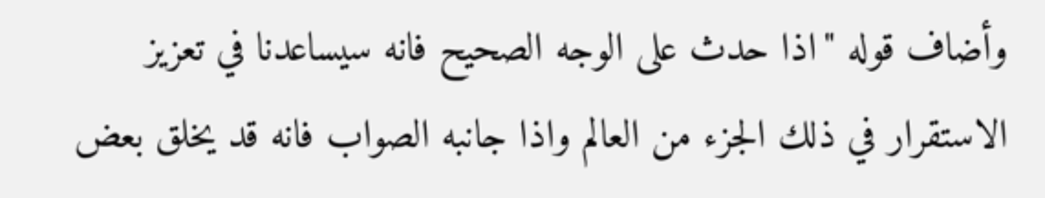وأضاف قوله "اذا حدث على الوجه الصحيح فانه سيساعدنا في تعزيز الاستقرار في ذلك الجزء من العالم واذا جانبه الصواب فانه قد يخلق بعض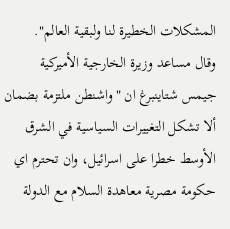المشكلات الخطيرة لنا ولبقية العالم".
وقال مساعد وزيرة الخارجية الأميركية جيمس شتاينبرغ ان "واشنطن ملتزمة بضمان ألا تشكل التغييرات السياسية في الشرق الأوسط خطرا على اسرائيل، وان تحترم اي حكومة مصرية معاهدة السلام مع الدولة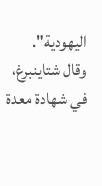اليهودية".
وقال شتاينبرغ، في شهادة معدة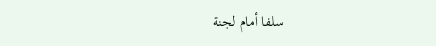سلفا أمام لجنة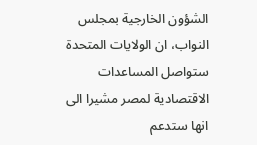الشؤون الخارجية بمجلس النواب، ان الولايات المتحدة ستواصل المساعدات الاقتصادية لمصر مشيرا الى انها ستدعم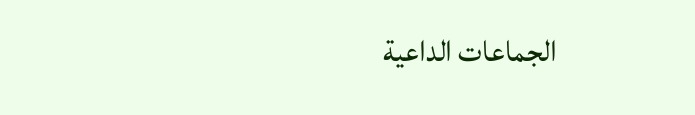الجماعات الداعية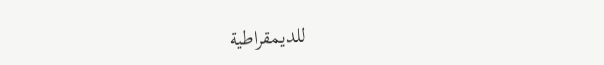للديمقراطية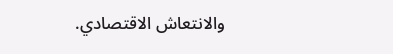والانتعاش الاقتصادي.